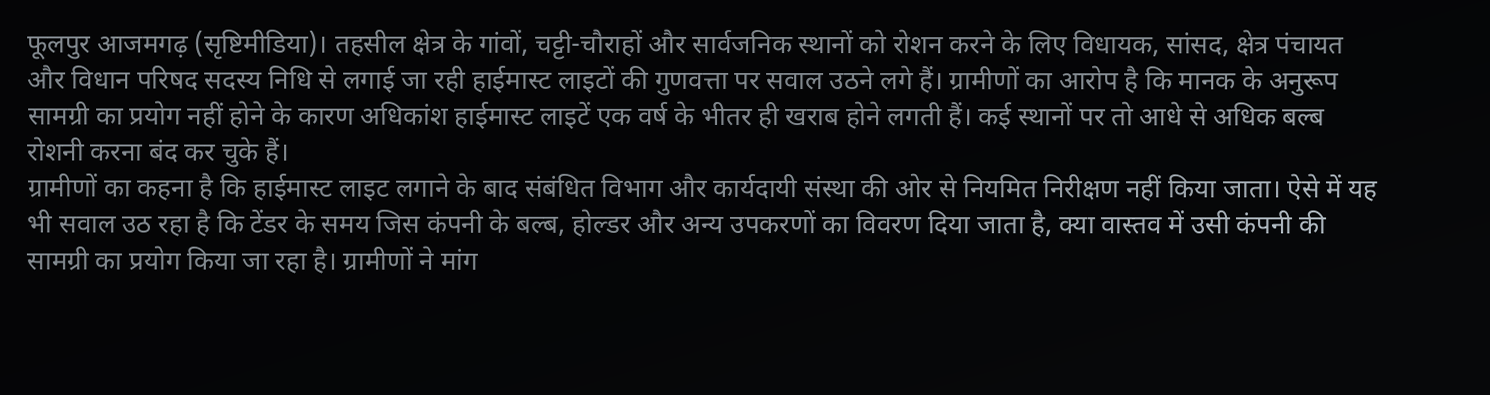फूलपुर आजमगढ़ (सृष्टिमीडिया)। तहसील क्षेत्र के गांवों, चट्टी-चौराहों और सार्वजनिक स्थानों को रोशन करने के लिए विधायक, सांसद, क्षेत्र पंचायत और विधान परिषद सदस्य निधि से लगाई जा रही हाईमास्ट लाइटों की गुणवत्ता पर सवाल उठने लगे हैं। ग्रामीणों का आरोप है कि मानक के अनुरूप सामग्री का प्रयोग नहीं होने के कारण अधिकांश हाईमास्ट लाइटें एक वर्ष के भीतर ही खराब होने लगती हैं। कई स्थानों पर तो आधे से अधिक बल्ब रोशनी करना बंद कर चुके हैं।
ग्रामीणों का कहना है कि हाईमास्ट लाइट लगाने के बाद संबंधित विभाग और कार्यदायी संस्था की ओर से नियमित निरीक्षण नहीं किया जाता। ऐसे में यह भी सवाल उठ रहा है कि टेंडर के समय जिस कंपनी के बल्ब, होल्डर और अन्य उपकरणों का विवरण दिया जाता है, क्या वास्तव में उसी कंपनी की सामग्री का प्रयोग किया जा रहा है। ग्रामीणों ने मांग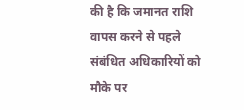की है कि जमानत राशि वापस करने से पहले संबंधित अधिकारियों को मौके पर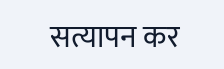सत्यापन कर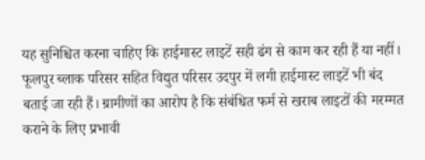यह सुनिश्चित करना चाहिए कि हाईमास्ट लाइटें सही ढंग से काम कर रही हैं या नहीं।
फूलपुर ब्लाक परिसर सहित विद्युत परिसर उदपुर में लगी हाईमास्ट लाइटें भी बंद बताई जा रही हैं। ग्रामीणों का आरोप है कि संबंधित फर्म से खराब लाइटों की मरम्मत कराने के लिए प्रभावी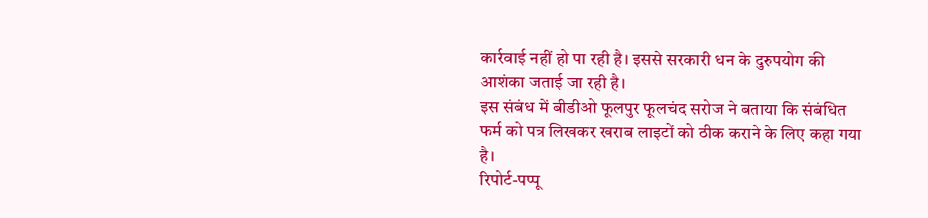कार्रवाई नहीं हो पा रही है। इससे सरकारी धन के दुरुपयोग की आशंका जताई जा रही है।
इस संबंध में बीडीओ फूलपुर फूलचंद सरोज ने बताया कि संबंधित फर्म को पत्र लिखकर खराब लाइटों को ठीक कराने के लिए कहा गया है।
रिपोर्ट-पप्पू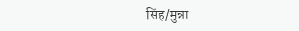सिंह/मुन्ना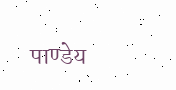पाण्डेय